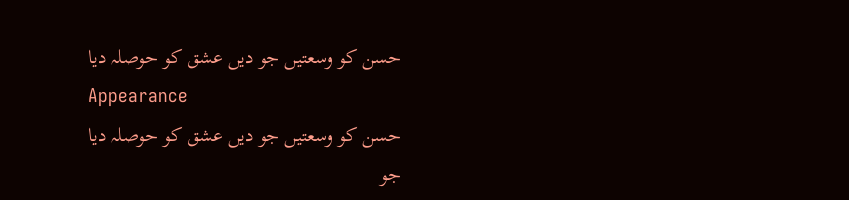حسن کو وسعتیں جو دیں عشق کو حوصلہ دیا
Appearance
حسن کو وسعتیں جو دیں عشق کو حوصلہ دیا
جو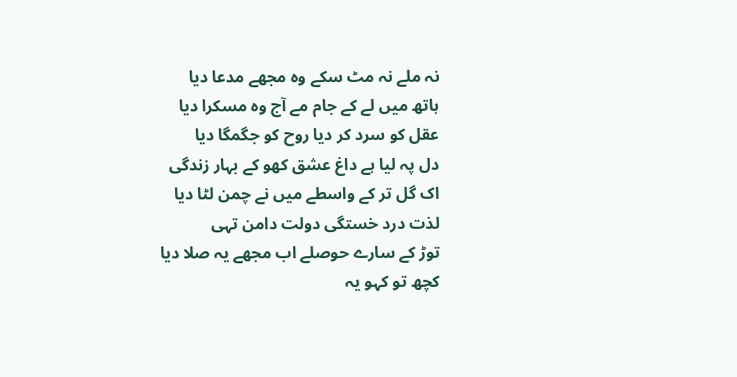نہ ملے نہ مٹ سکے وہ مجھے مدعا دیا
ہاتھ میں لے کے جام مے آج وہ مسکرا دیا
عقل کو سرد کر دیا روح کو جگمگا دیا
دل پہ لیا ہے داغ عشق کھو کے بہار زندگی
اک گل تر کے واسطے میں نے چمن لٹا دیا
لذت درد خستگی دولت دامن تہی
توڑ کے سارے حوصلے اب مجھے یہ صلا دیا
کچھ تو کہو یہ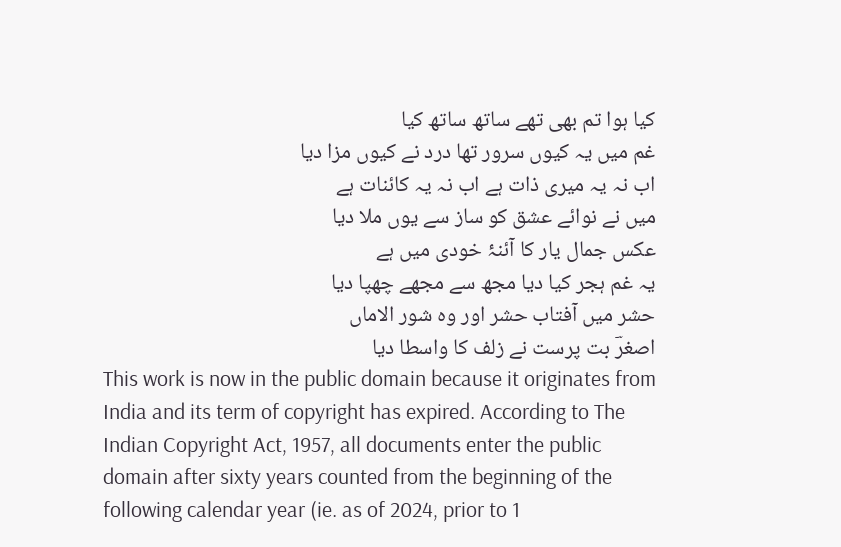کیا ہوا تم بھی تھے ساتھ ساتھ کیا
غم میں یہ کیوں سرور تھا درد نے کیوں مزا دیا
اب نہ یہ میری ذات ہے اب نہ یہ کائنات ہے
میں نے نوائے عشق کو ساز سے یوں ملا دیا
عکس جمال یار کا آئنۂ خودی میں ہے
یہ غم ہجر کیا دیا مجھ سے مجھے چھپا دیا
حشر میں آفتاب حشر اور وہ شور الاماں
اصغرؔ بت پرست نے زلف کا واسطا دیا
This work is now in the public domain because it originates from India and its term of copyright has expired. According to The Indian Copyright Act, 1957, all documents enter the public domain after sixty years counted from the beginning of the following calendar year (ie. as of 2024, prior to 1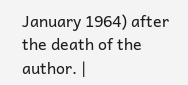January 1964) after the death of the author. |